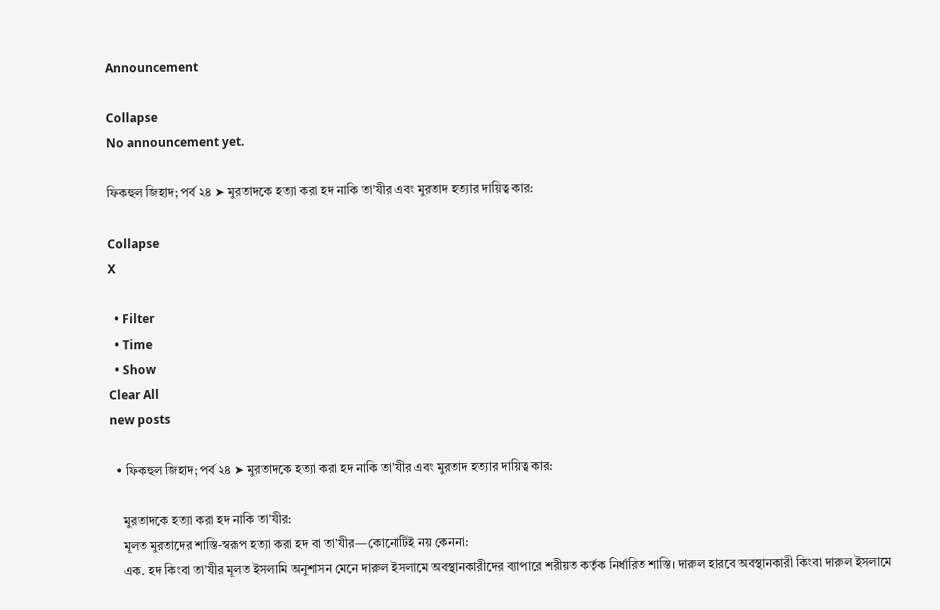Announcement

Collapse
No announcement yet.

ফিকহুল জিহাদ; পর্ব ২৪ ➤ মুরতাদকে হত্যা করা হদ নাকি তা’যীর এবং মুরতাদ হত্যার দায়িত্ব কার:

Collapse
X

  • Filter
  • Time
  • Show
Clear All
new posts

  • ফিকহুল জিহাদ; পর্ব ২৪ ➤ মুরতাদকে হত্যা করা হদ নাকি তা’যীর এবং মুরতাদ হত্যার দায়িত্ব কার:

    মুরতাদকে হত্যা করা হদ নাকি তা’যীর:
    মূলত মুরতাদের শাস্তি-স্বরূপ হত্যা করা হদ বা তা’যীর—কোনোটিই নয় কেননা:
    এক. হদ কিংবা তা’যীর মূলত ইসলামি অনুশাসন মেনে দারুল ইসলামে অবস্থানকারীদের ব্যাপারে শরীয়ত কর্তৃক নির্ধারিত শাস্তি। দারুল হারবে অবস্থানকারী কিংবা দারুল ইসলামে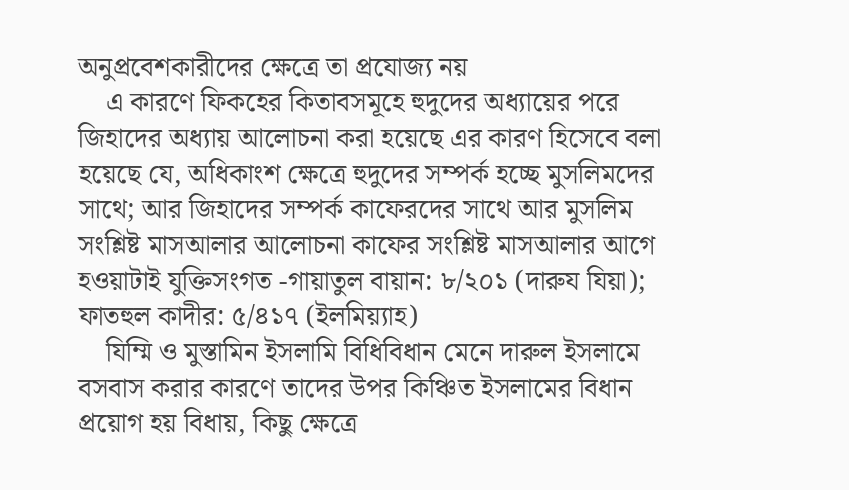অনুপ্রবেশকারীদের ক্ষেত্রে তা প্রযোজ্য নয়
    এ কারণে ফিকহের কিতাবসমূহে হুদুদের অধ্যায়ের পরে জিহাদের অধ্যায় আলোচনা করা হয়েছে এর কারণ হিসেবে বলা হয়েছে যে, অধিকাংশ ক্ষেত্রে হুদুদের সম্পর্ক হচ্ছে মুসলিমদের সাথে; আর জিহাদের সম্পর্ক কাফেরদের সাথে আর মুসলিম সংশ্লিষ্ট মাসআলার আলোচনা কাফের সংশ্লিষ্ট মাসআলার আগে হওয়াটাই যুক্তিসংগত -গায়াতুল বায়ান: ৮/২০১ (দারুয যিয়া); ফাতহুল কাদীর: ৫/৪১৭ (ইলমিয়্যাহ)
    যিম্মি ও মুস্তামিন ইসলামি বিধিবিধান মেনে দারুল ইসলামে বসবাস করার কারণে তাদের উপর কিঞ্চিত ইসলামের বিধান প্রয়োগ হয় বিধায়, কিছু ক্ষেত্রে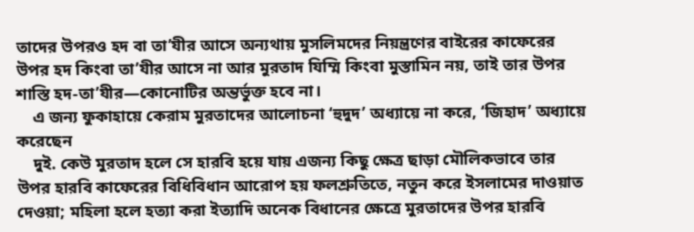তাদের উপরও হদ বা তা’যীর আসে অন্যথায় মুসলিমদের নিয়ন্ত্রণের বাইরের কাফেরের উপর হদ কিংবা তা’যীর আসে না আর মুরতাদ যিম্মি কিংবা মুস্তামিন নয়, তাই তার উপর শাস্তি হদ-তা’যীর—কোনোটির অন্তর্ভুক্ত হবে না।
    এ জন্য ফুকাহায়ে কেরাম মুরতাদের আলোচনা ‘হুদুদ’ অধ্যায়ে না করে, ‘জিহাদ’ অধ্যায়ে করেছেন
    দুই. কেউ মুরতাদ হলে সে হারবি হয়ে যায় এজন্য কিছু ক্ষেত্র ছাড়া মৌলিকভাবে তার উপর হারবি কাফেরের বিধিবিধান আরোপ হয় ফলশ্রুতিতে, নতুন করে ইসলামের দাওয়াত দেওয়া; মহিলা হলে হত্যা করা ইত্যাদি অনেক বিধানের ক্ষেত্রে মুরতাদের উপর হারবি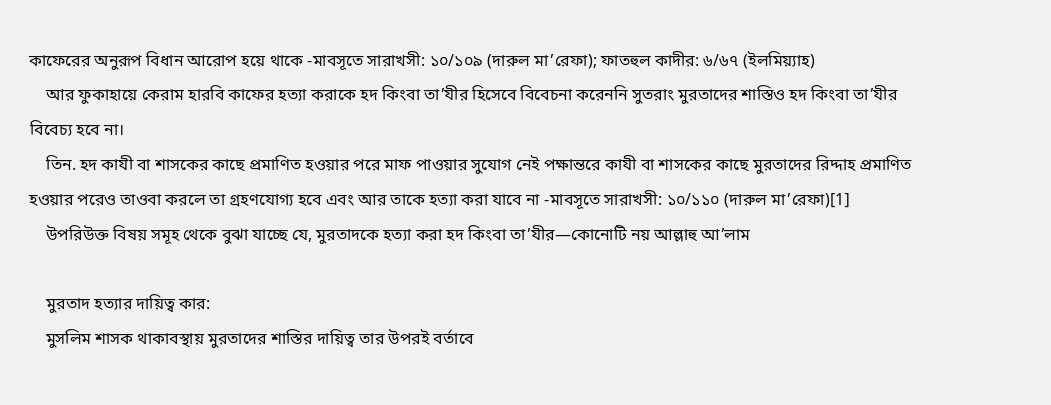কাফেরের অনুরূপ বিধান আরোপ হয়ে থাকে -মাবসূতে সারাখসী: ১০/১০৯ (দারুল মা’রেফা); ফাতহুল কাদীর: ৬/৬৭ (ইলমিয়্যাহ)
    আর ফুকাহায়ে কেরাম হারবি কাফের হত্যা করাকে হদ কিংবা তা’যীর হিসেবে বিবেচনা করেননি সুতরাং মুরতাদের শাস্তিও হদ কিংবা তা’যীর বিবেচ্য হবে না।
    তিন. হদ কাযী বা শাসকের কাছে প্রমাণিত হওয়ার পরে মাফ পাওয়ার সুযোগ নেই পক্ষান্তরে কাযী বা শাসকের কাছে মুরতাদের রিদ্দাহ প্রমাণিত হওয়ার পরেও তাওবা করলে তা গ্রহণযোগ্য হবে এবং আর তাকে হত্যা করা যাবে না -মাবসূতে সারাখসী: ১০/১১০ (দারুল মা’রেফা)[1]
    উপরিউক্ত বিষয় সমূহ থেকে বুঝা যাচ্ছে যে, মুরতাদকে হত্যা করা হদ কিংবা তা’যীর—কোনোটি নয় আল্লাহু আ’লাম

    মুরতাদ হত্যার দায়িত্ব কার:
    মুসলিম শাসক থাকাবস্থায় মুরতাদের শাস্তির দায়িত্ব তার উপরই বর্তাবে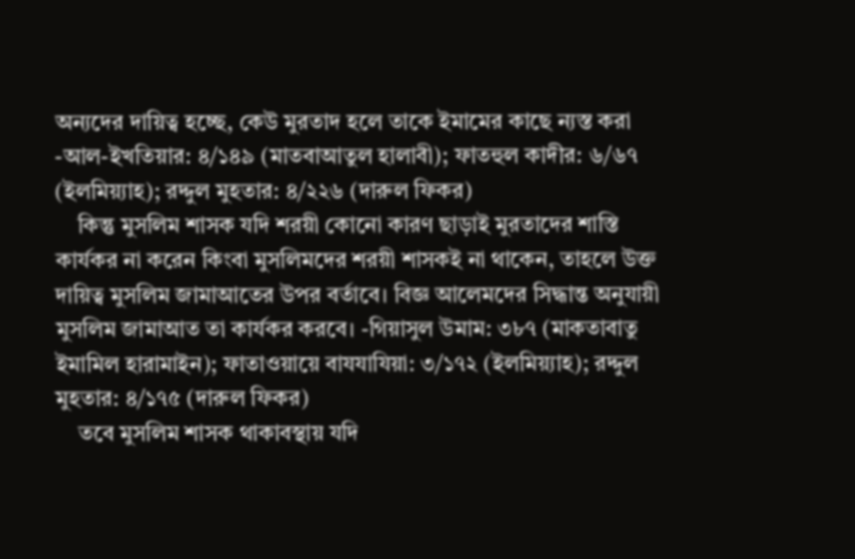অন্যদের দায়িত্ব হচ্ছে, কেউ মুরতাদ হলে তাকে ইমামের কাছে ন্যস্ত করা -আল-ইখতিয়ার: ৪/১৪৯ (মাতবাআতুল হালাবী); ফাতহুল কাদীর: ৬/৬৭ (ইলমিয়্যাহ); রদ্দুল মুহতার: ৪/২২৬ (দারুল ফিকর)
    কিন্তু মুসলিম শাসক যদি শরয়ী কোনো কারণ ছাড়াই মুরতাদের শাস্তি কার্যকর না করেন কিংবা মুসলিমদের শরয়ী শাসকই না থাকেন, তাহলে উক্ত দায়িত্ব মুসলিম জামাআতের উপর বর্তাবে। বিজ্ঞ আলেমদের সিদ্ধান্ত অনুযায়ী মুসলিম জামাআত তা কার্যকর করবে। -গিয়াসুল উমাম: ৩৮৭ (মাকতাবাতু ইমামিল হারামাইন); ফাতাওয়ায়ে বাযযাযিয়া: ৩/১৭২ (ইলমিয়্যাহ); রদ্দুল মুহতার: ৪/১৭৫ (দারুল ফিকর)
    তবে মুসলিম শাসক থাকাবস্থায় যদি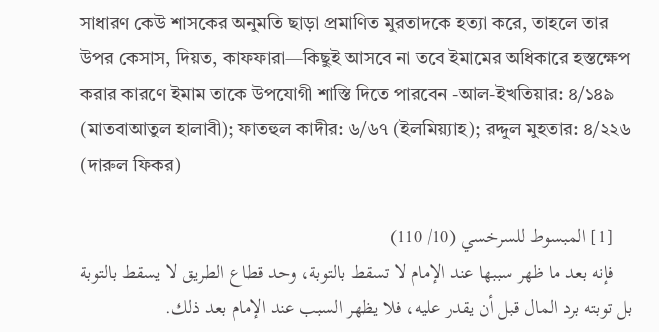সাধারণ কেউ শাসকের অনুমতি ছাড়া প্রমাণিত মুরতাদকে হত্যা করে, তাহলে তার উপর কেসাস, দিয়ত, কাফফারা—কিছুই আসবে না তবে ইমামের অধিকারে হস্তক্ষেপ করার কারণে ইমাম তাকে উপযোগী শাস্তি দিতে পারবেন -আল-ইখতিয়ার: ৪/১৪৯ (মাতবাআতুল হালাবী); ফাতহুল কাদীর: ৬/৬৭ (ইলমিয়্যাহ); রদ্দুল মুহতার: ৪/২২৬ (দারুল ফিকর)

    [1] المبسوط للسرخسي (10/ 110)
    فإنه بعد ما ظهر سببها عند الإمام لا تسقط بالتوبة، وحد قطاع الطريق لا يسقط بالتوبة بل توبته برد المال قبل أن يقدر عليه، فلا يظهر السبب عند الإمام بعد ذلك.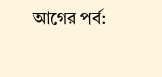আগের পর্ব: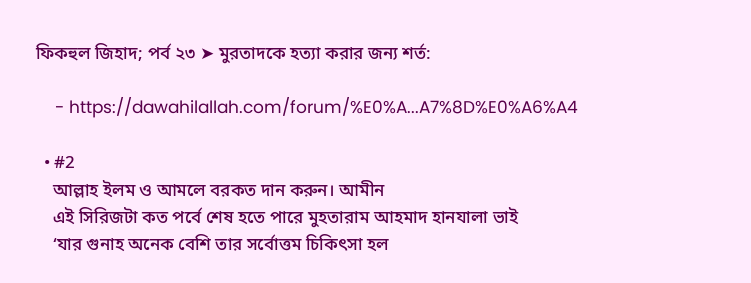ফিকহুল জিহাদ; পর্ব ২৩ ➤ মুরতাদকে হত্যা করার জন্য শর্ত:

    - https://dawahilallah.com/forum/%E0%A...A7%8D%E0%A6%A4

  • #2
    আল্লাহ ইলম ও আমলে বরকত দান করুন। আমীন
    এই সিরিজটা কত পর্বে শেষ হতে পারে মুহতারাম আহমাদ হানযালা ভাই
    ‘যার গুনাহ অনেক বেশি তার সর্বোত্তম চিকিৎসা হল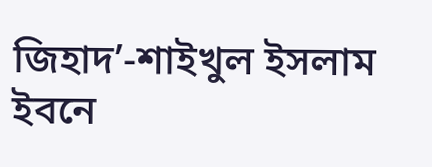জিহাদ’-শাইখুল ইসলাম ইবনে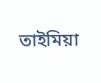তাইমিয়া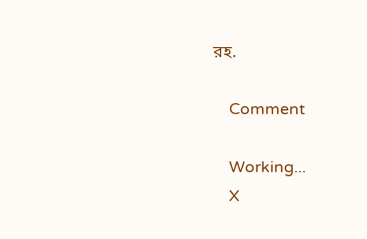রহ.

    Comment

    Working...
    X